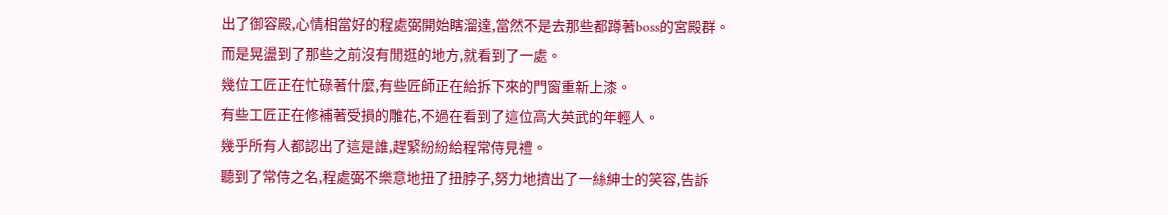出了御容殿,心情相當好的程處弼開始瞎溜達,當然不是去那些都蹲著boss的宮殿群。
而是晃盪到了那些之前沒有閒逛的地方,就看到了一處。
幾位工匠正在忙碌著什麼,有些匠師正在給拆下來的門窗重新上漆。
有些工匠正在修補著受損的雕花,不過在看到了這位高大英武的年輕人。
幾乎所有人都認出了這是誰,趕緊紛紛給程常侍見禮。
聽到了常侍之名,程處弼不樂意地扭了扭脖子,努力地擠出了一絲紳士的笑容,告訴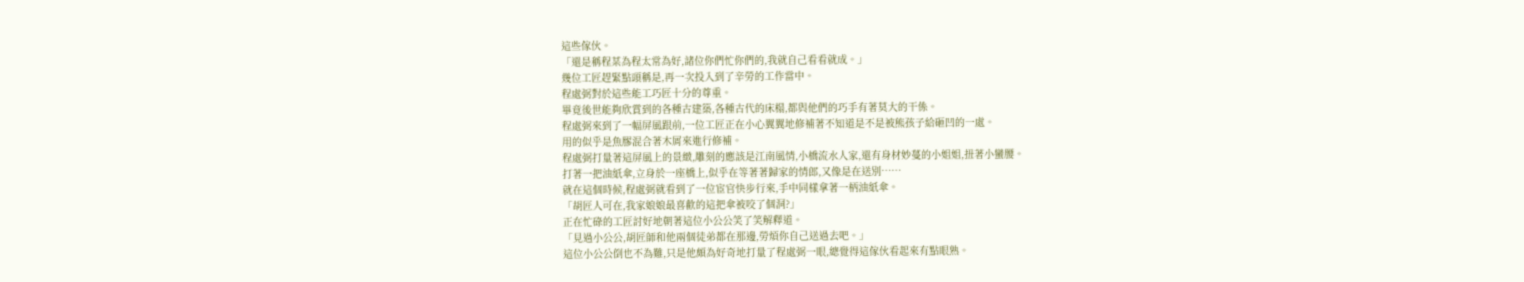這些傢伙。
「還是稱程某為程太常為好,諸位你們忙你們的,我就自己看看就成。」
幾位工匠趕緊點頭稱是,再一次投入到了辛勞的工作當中。
程處弼對於這些能工巧匠十分的尊重。
畢竟後世能夠欣賞到的各種古建築,各種古代的床榻,都與他們的巧手有著莫大的干係。
程處弼來到了一幅屏風跟前,一位工匠正在小心翼翼地修補著不知道是不是被熊孩子給砸凹的一處。
用的似乎是魚膠混合著木屑來進行修補。
程處弼打量著這屏風上的景緻,雕刻的應該是江南風情,小橋流水人家,還有身材妙蔓的小姐姐,扭著小蠻腰。
打著一把油紙傘,立身於一座橋上,似乎在等著著歸家的情郎,又像是在送別……
就在這個時候,程處弼就看到了一位宦官快步行來,手中同樣拿著一柄油紙傘。
「胡匠人可在,我家娘娘最喜歡的這把傘被咬了個洞?」
正在忙碌的工匠討好地朝著這位小公公笑了笑解釋道。
「見過小公公,胡匠師和他兩個徒弟都在那邊,勞煩你自己送過去吧。」
這位小公公倒也不為難,只是他頗為好奇地打量了程處弼一眼,總覺得這傢伙看起來有點眼熟。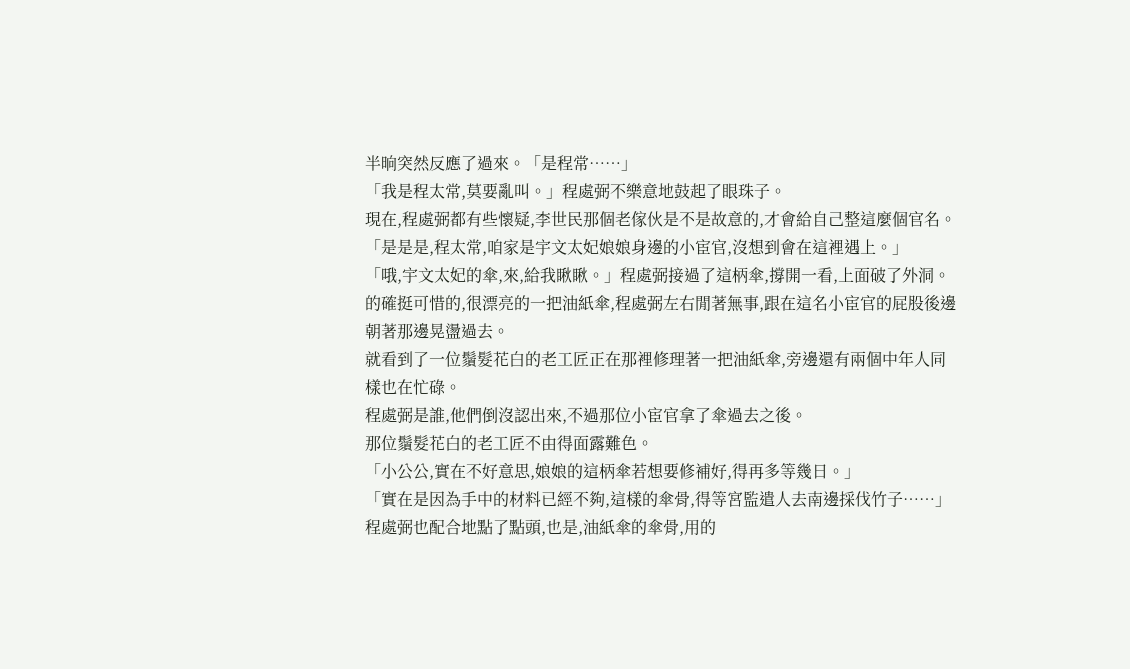半晌突然反應了過來。「是程常……」
「我是程太常,莫要亂叫。」程處弼不樂意地鼓起了眼珠子。
現在,程處弼都有些懷疑,李世民那個老傢伙是不是故意的,才會給自己整這麼個官名。
「是是是,程太常,咱家是宇文太妃娘娘身邊的小宦官,沒想到會在這裡遇上。」
「哦,宇文太妃的傘,來,給我瞅瞅。」程處弼接過了這柄傘,撐開一看,上面破了外洞。
的確挺可惜的,很漂亮的一把油紙傘,程處弼左右閒著無事,跟在這名小宦官的屁股後邊朝著那邊晃盪過去。
就看到了一位鬚髮花白的老工匠正在那裡修理著一把油紙傘,旁邊還有兩個中年人同樣也在忙碌。
程處弼是誰,他們倒沒認出來,不過那位小宦官拿了傘過去之後。
那位鬚髮花白的老工匠不由得面露難色。
「小公公,實在不好意思,娘娘的這柄傘若想要修補好,得再多等幾日。」
「實在是因為手中的材料已經不夠,這樣的傘骨,得等宮監遣人去南邊採伐竹子……」
程處弼也配合地點了點頭,也是,油紙傘的傘骨,用的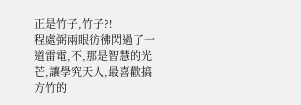正是竹子,竹子?!
程處弼兩眼彷彿閃過了一道雷電,不,那是智慧的光芒,讓學究天人,最喜歡搞方竹的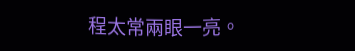程太常兩眼一亮。